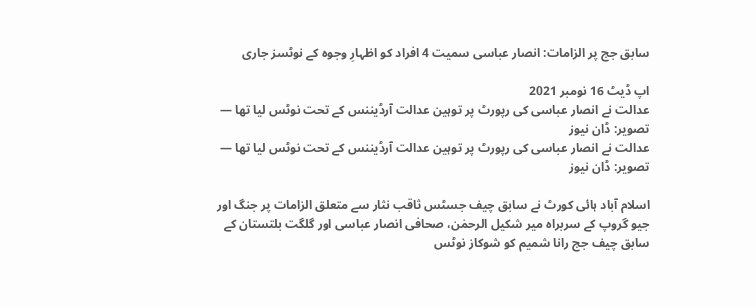سابق جج پر الزامات: انصار عباسی سمیت 4 افراد کو اظہارِ وجوہ کے نوٹسز جاری

اپ ڈیٹ 16 نومبر 2021
عدالت نے انصار عباسی کی رپورٹ پر توہین عدالت آرڈیننس کے تحت نوٹس لیا تھا — تصویر: ڈان نیوز
عدالت نے انصار عباسی کی رپورٹ پر توہین عدالت آرڈیننس کے تحت نوٹس لیا تھا — تصویر: ڈان نیوز

اسلام آباد ہائی کورٹ نے سابق چیف جسٹس ثاقب نثار سے متعلق الزامات پر جنگ اور جیو گروپ کے سربراہ میر شکیل الرحمٰن، صحافی انصار عباسی اور گلگت بلتستان کے سابق چیف جج رانا شمیم کو شوکاز نوٹس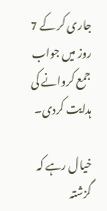جاری کر کے 7 روز میں جواب جمع کروانے کی ہدایت کردی۔

خیال رہے کہ گزشتہ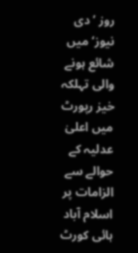روز ’دی نیوز‘ میں شائع ہونے والی تہلکہ خیز رپورٹ میں اعلیٰ عدلیہ کے حوالے سے الزامات پر اسلام آباد ہائی کورٹ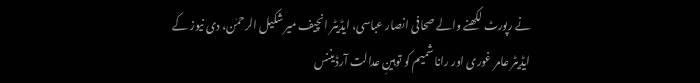نے رپورٹ لکھنے والے صحافی انصار عباسی، ایڈیٹر انچیف میر شکیل الرحمٰن، دی نیوز کے ایڈیٹر عامر غوری اور رانا شمیم کو توہینِ عدالت آرڈیننس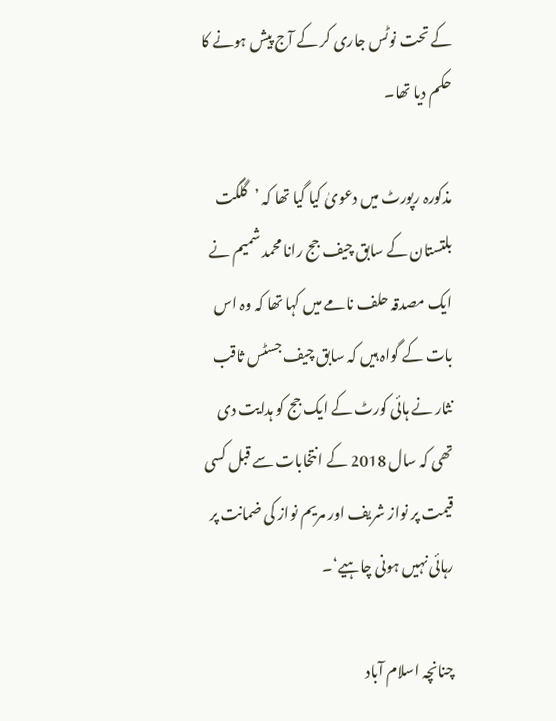کے تحت نوٹس جاری کر کے آج پیش ہونے کا حکم دیا تھا۔

مذکورہ رپورٹ میں دعویٰ کیا گیا تھا کہ ’گلگت بلتستان کے سابق چیف جج رانا محمد شمیم نے ایک مصدقہ حلف نامے میں کہا تھا کہ وہ اس بات کے گواہ ہیں کہ سابق چیف جسٹس ثاقب نثار نے ہائی کورٹ کے ایک جج کو ہدایت دی تھی کہ سال 2018 کے انتخابات سے قبل کسی قیمت پر نواز شریف اور مریم نواز کی ضمانت پر رہائی نہیں ہونی چاہیے‘۔

چنانچہ اسلام آباد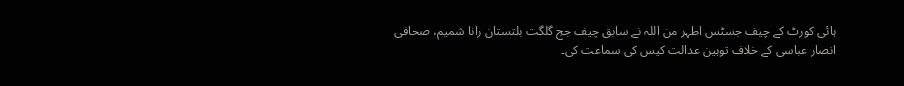ہائی کورٹ کے چیف جسٹس اطہر من اللہ نے سابق چیف جج گلگت بلتستان رانا شمیم، صحافی انصار عباسی کے خلاف توہین عدالت کیس کی سماعت کی۔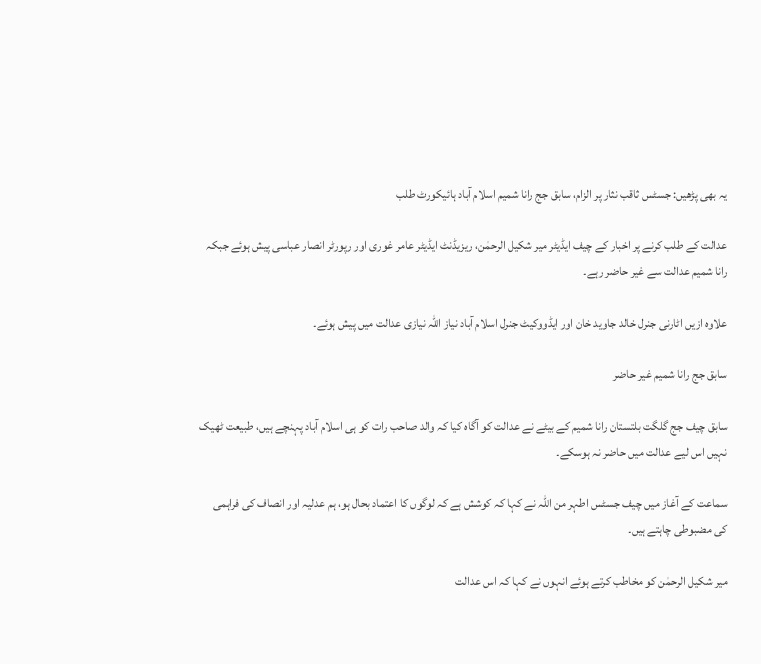یہ بھی پڑھیں: جسٹس ثاقب نثار پر الزام، سابق جج رانا شمیم اسلام آباد ہائیکورٹ طلب

عدالت کے طلب کرنے پر اخبار کے چیف ایڈیٹر میر شکیل الرحمٰن، ریزیڈنٹ ایڈیٹر عامر غوری اور رپورٹر انصار عباسی پیش ہوئے جبکہ رانا شمیم عدالت سے غیر حاضر رہے۔

علاوہ ازیں اٹارنی جنرل خالد جاوید خان اور ایڈووکیٹ جنرل اسلام آباد نیاز اللہ نیازی عدالت میں پیش ہوئے۔

سابق جج رانا شمیم غیر حاضر

سابق چیف جج گلگت بلتستان رانا شمیم کے بیٹے نے عدالت کو آگاہ کیا کہ والد صاحب رات کو ہی اسلام آباد پہنچے ہیں، طبیعت ٹھیک نہیں اس لیے عدالت میں حاضر نہ ہوسکے۔

سماعت کے آغاز میں چیف جسٹس اطہر من اللہ نے کہا کہ کوشش ہے کہ لوگوں کا اعتماد بحال ہو، ہم عدلیہ اور انصاف کی فراہمی کی مضبوطی چاہتے ہیں۔

میر شکیل الرحمٰن کو مخاطب کرتے ہوئے انہوں نے کہا کہ اس عدالت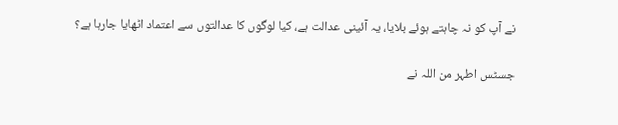نے آپ کو نہ چاہتے ہوئے بلایا، یہ آئینی عدالت ہے، کیا لوگوں کا عدالتوں سے اعتماد اٹھایا جارہا ہے؟

جسٹس اطہر من اللہ نے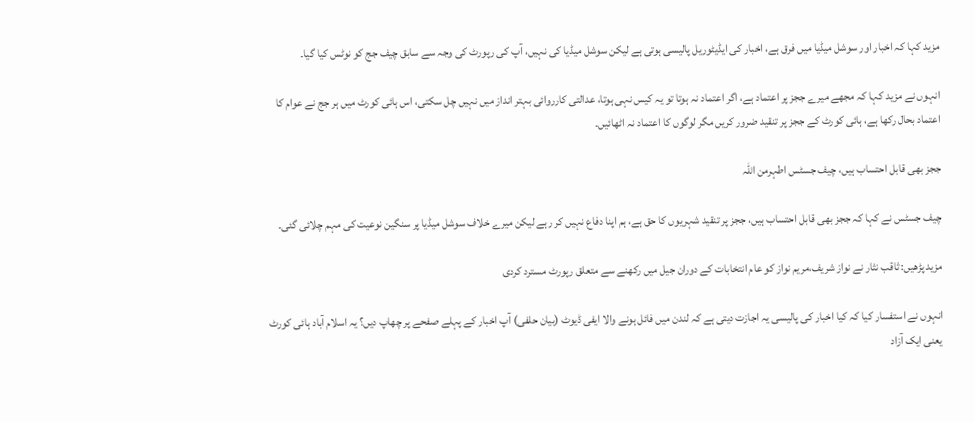مزید کہا کہ اخبار اور سوشل میڈیا میں فرق ہے، اخبار کی ایڈیٹوریل پالیسی ہوتی ہے لیکن سوشل میڈیا کی نہیں، آپ کی رپورٹ کی وجہ سے سابق چیف جج کو نوٹس کیا گیا۔

انہوں نے مزید کہا کہ مجھے میرے ججز پر اعتماد ہے، اگر اعتماد نہ ہوتا تو یہ کیس نہی ہوتا، عدالتی کارروائی بہتر انداز میں نہیں چل سکتی، اس ہائی کورٹ میں ہر جج نے عوام کا اعتماد بحال رکھا ہے، ہائی کورٹ کے ججز پر تنقید ضرور کریں مگر لوگوں کا اعتماد نہ اٹھائیں۔

ججز بھی قابل احتساب ہیں، چیف جسٹس اطہرمن اللہ

چیف جسٹس نے کہا کہ ججز بھی قابل احتساب ہیں، ججز پر تنقید شہریوں کا حق ہے، ہم اپنا دفاع نہیں کر رہے لیکن میرے خلاف سوشل میڈیا پر سنگین نوعیت کی مہم چلائی گئی۔

مزید پڑھیں: ثاقب نثار نے نواز شریف،مریم نواز کو عام انتخابات کے دوران جیل میں رکھنے سے متعلق رپورٹ مسترد کردی

انہوں نے استفسار کیا کہ کیا اخبار کی پالیسی یہ اجازت دیتی ہے کہ لندن میں فائل ہونے والا ایفی ڈیوٹ (بیان حلفی) آپ اخبار کے پہلے صفحے پر چھاپ دیں؟ یہ اسلام آباد ہائی کورٹ یعنی ایک آزاد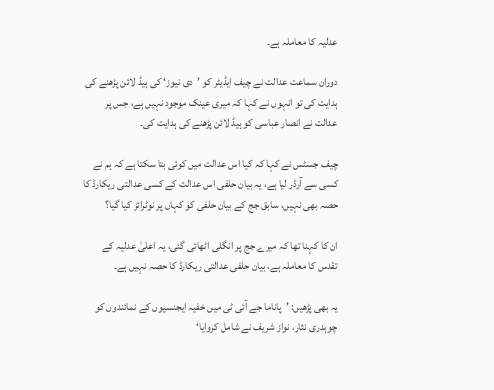عدلیہ کا معاملہ ہے۔

دوران سماعت عدالت نے چیف ایڈیٹر کو ’دی نیوز‘ کی ہیڈ لائن پڑھنے کی ہدایت کی تو انہوں نے کہا کہ میری عینک موجود نہیں ہے، جس پر عدالت نے انصار عباسی کو ہیڈ لائن پڑھنے کی ہدایت کی۔

چیف جسٹس نے کہا کہ کیا اس عدالت میں کوئی بتا سکتا ہے کہ ہم نے کسی سے آرڈر لیا ہے، یہ بیان حلفی اس عدالت کے کسی عدالتی ریکارڈ کا حصہ بھی نہیں، سابق جج کے بیان حلفی کو کہاں پر نوٹرائز کیا گیا؟

ان کا کہنا تھا کہ میرے جج پر انگلی اٹھائی گئی، یہ اعلیٰ عدلیہ کے تقدس کا معاملہ ہے، بیان حلفی عدالتی ریکارڈ کا حصہ نہیں ہے۔

یہ بھی پڑھیں: ’پاناما جے آئی ٹی میں خفیہ ایجنسیوں کے نمائندوں کو چوہدری نثار، نواز شریف نے شامل کروایا‘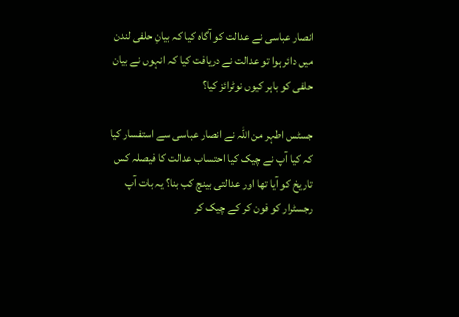انصار عباسی نے عدالت کو آگاہ کیا کہ بیانِ حلفی لندن میں دائر ہوا تو عدالت نے دریافت کیا کہ انہوں نے بیان حلفی کو باہر کیوں نوٹرائز کیا؟

جسٹس اطہر من اللہ نے انصار عباسی سے استفسار کیا کہ کیا آپ نے چیک کیا احتساب عدالت کا فیصلہ کس تاریخ کو آیا تھا اور عدالتی بینچ کب بنا؟ یہ بات آپ رجسٹرار کو فون کر کے چیک کر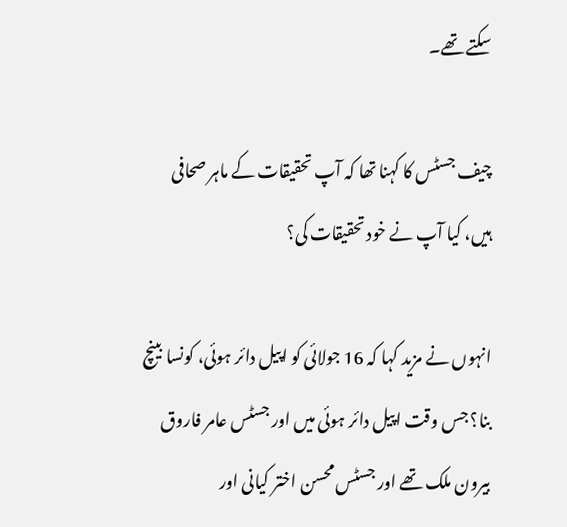سکتے تھے۔

چیف جسٹس کا کہنا تھا کہ آپ تحقیقات کے ماہر صحافی ہیں، کیا آپ نے خود تحقیقات کی؟

انہوں نے مزید کہا کہ 16 جولائی کو اپیل دائر ہوئی، کونسا بینچ بنا؟ جس وقت اپیل دائر ہوئی میں اور جسٹس عامر فاروق بیرون ملک تھے اور جسٹس محسن اختر کیانی اور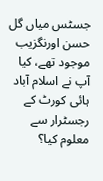جسٹس میاں گل حسن اورنگزیب موجود تھے، کیا آپ نے اسلام آباد ہائی کورٹ کے رجسٹرار سے معلوم کیا؟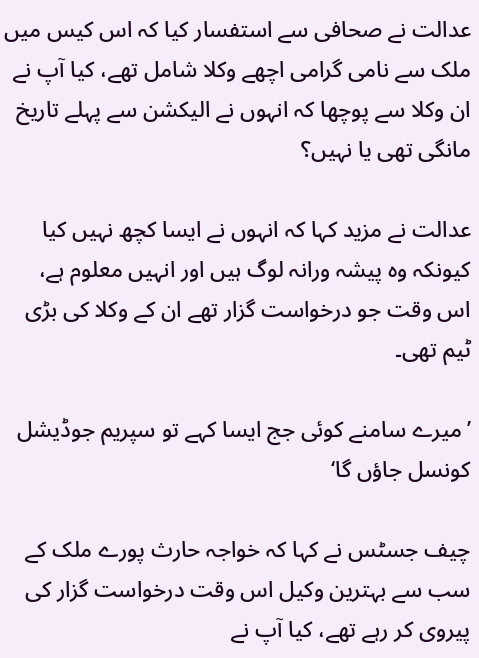عدالت نے صحافی سے استفسار کیا کہ اس کیس میں ملک سے نامی گرامی اچھے وکلا شامل تھے، کیا آپ نے ان وکلا سے پوچھا کہ انہوں نے الیکشن سے پہلے تاریخ مانگی تھی یا نہیں؟

عدالت نے مزید کہا کہ انہوں نے ایسا کچھ نہیں کیا کیونکہ وہ پیشہ ورانہ لوگ ہیں اور انہیں معلوم ہے، اس وقت جو درخواست گزار تھے ان کے وکلا کی بڑی ٹیم تھی۔

’میرے سامنے کوئی جج ایسا کہے تو سپریم جوڈیشل کونسل جاؤں گا‘

چیف جسٹس نے کہا کہ خواجہ حارث پورے ملک کے سب سے بہترین وکیل اس وقت درخواست گزار کی پیروی کر رہے تھے، کیا آپ نے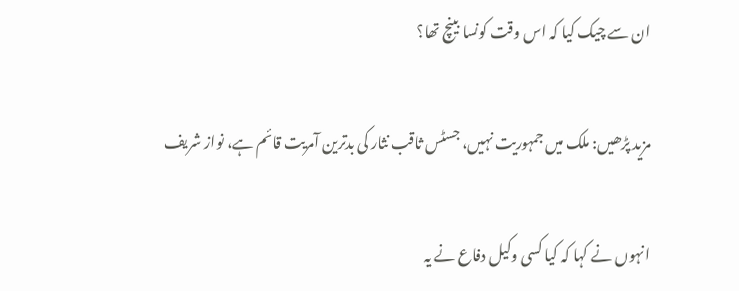ان سے چیک کیا کہ اس وقت کونسا بینچ تھا؟

مزید پڑھیں: ملک میں جمہوریت نہیں، جسٹس ثاقب نثار کی بدترین آمریت قائم ہے، نواز شریف

انہوں نے کہا کہ کیا کسی وکیل دفاع نے یہ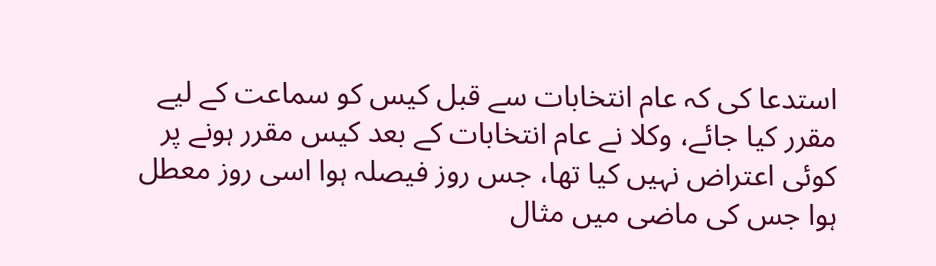استدعا کی کہ عام انتخابات سے قبل کیس کو سماعت کے لیے مقرر کیا جائے، وکلا نے عام انتخابات کے بعد کیس مقرر ہونے پر کوئی اعتراض نہیں کیا تھا، جس روز فیصلہ ہوا اسی روز معطل ہوا جس کی ماضی میں مثال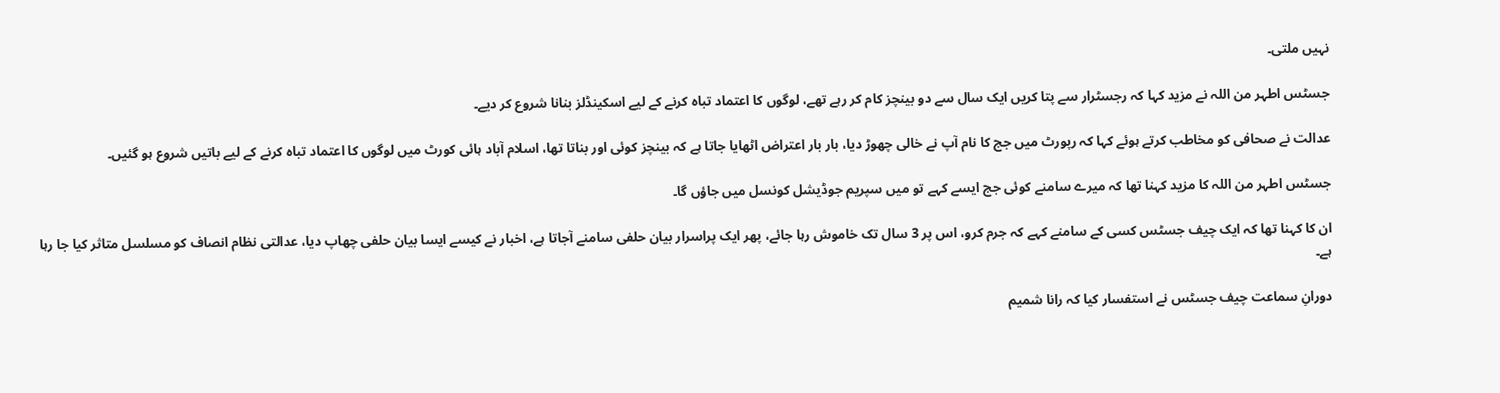نہیں ملتی۔

جسٹس اطہر من اللہ نے مزید کہا کہ رجسٹرار سے پتا کریں ایک سال سے دو بینچز کام کر رہے تھے، لوگوں کا اعتماد تباہ کرنے کے لیے اسکینڈلز بنانا شروع کر دیے۔

عدالت نے صحافی کو مخاطب کرتے ہوئے کہا کہ رپورٹ میں جج کا نام آپ نے خالی چھوڑ دیا، بار بار اعتراض اٹھایا جاتا ہے کہ بینچز کوئی اور بناتا تھا، اسلام آباد ہائی کورٹ میں لوگوں کا اعتماد تباہ کرنے کے لیے باتیں شروع ہو گئیں۔

جسٹس اطہر من اللہ کا مزید کہنا تھا کہ میرے سامنے کوئی جج ایسے کہے تو میں سپریم جوڈیشل کونسل میں جاؤں گا۔

ان کا کہنا تھا کہ ایک چیف جسٹس کسی کے سامنے کہے کہ جرم کرو، اس پر 3 سال تک خاموش رہا جائے، پھر ایک پراسرار بیان حلفی سامنے آجاتا ہے، اخبار نے کیسے ایسا بیان حلفی چھاپ دیا، عدالتی نظام انصاف کو مسلسل متاثر کیا جا رہا ہے۔

دورانِ سماعت چیف جسٹس نے استفسار کیا کہ رانا شمیم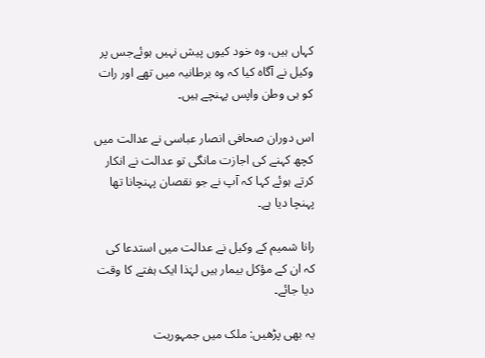کہاں ہیں، وہ خود کیوں پیش نہیں ہوئےجس پر وکیل نے آگاہ کیا کہ وہ برطانیہ میں تھے اور رات کو ہی وطن واپس پہنچے ہیں۔

اس دوران صحافی انصار عباسی نے عدالت میں کچھ کہنے کی اجازت مانگی تو عدالت نے انکار کرتے ہوئے کہا کہ آپ نے جو نقصان پہنچانا تھا پہنچا دیا ہے۔

رانا شمیم کے وکیل نے عدالت میں استدعا کی کہ ان کے مؤکل بیمار ہیں لہٰذا ایک ہفتے کا وقت دیا جائے۔

یہ بھی پڑھیں: ملک میں جمہوریت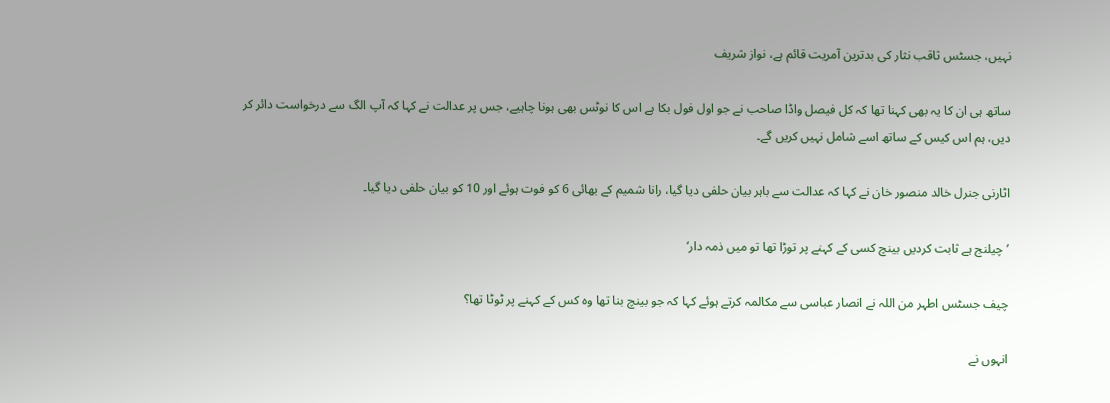نہیں، جسٹس ثاقب نثار کی بدترین آمریت قائم ہے، نواز شریف

ساتھ ہی ان کا یہ بھی کہنا تھا کہ کل فیصل واڈا صاحب نے جو اول فول بکا ہے اس کا نوٹس بھی ہونا چاہیے، جس پر عدالت نے کہا کہ آپ الگ سے درخواست دائر کر دیں، ہم اس کیس کے ساتھ اسے شامل نہیں کریں گے۔

اٹارنی جنرل خالد منصور خان نے کہا کہ عدالت سے باہر بیان حلفی دیا گیا، رانا شمیم کے بھائی 6 کو فوت ہوئے اور 10 کو بیان حلفی دیا گیا۔

’چیلنج ہے ثابت کردیں بینچ کسی کے کہنے پر توڑا تھا تو میں ذمہ دار‘

چیف جسٹس اطہر من اللہ نے انصار عباسی سے مکالمہ کرتے ہوئے کہا کہ جو بینچ بنا تھا وہ کس کے کہنے پر ٹوٹا تھا؟

انہوں نے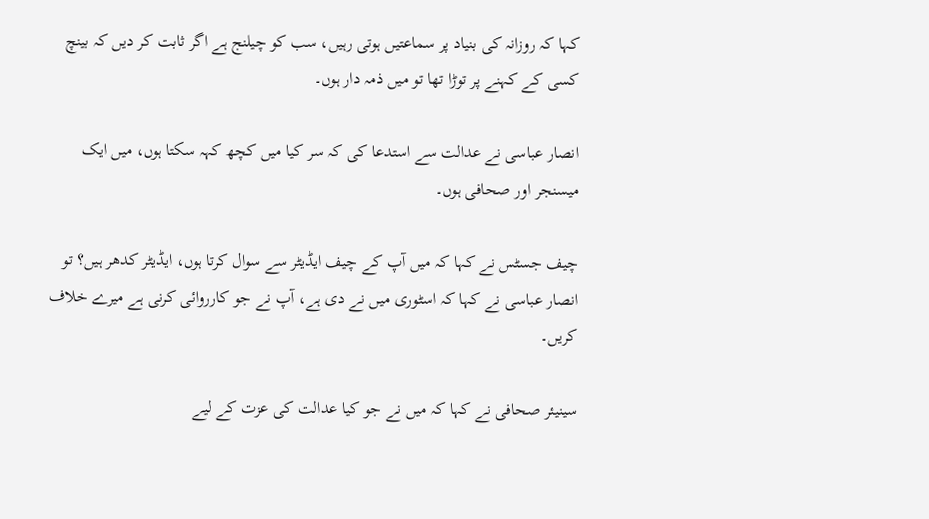کہا کہ روزانہ کی بنیاد پر سماعتیں ہوتی رہیں، سب کو چیلنج ہے اگر ثابت کر دیں کہ بینچ کسی کے کہنے پر توڑا تھا تو میں ذمہ دار ہوں۔

انصار عباسی نے عدالت سے استدعا کی کہ سر کیا میں کچھ کہہ سکتا ہوں، میں ایک میسنجر اور صحافی ہوں۔

چیف جسٹس نے کہا کہ میں آپ کے چیف ایڈیٹر سے سوال کرتا ہوں، ایڈیٹر کدھر ہیں؟ تو انصار عباسی نے کہا کہ اسٹوری میں نے دی ہے، آپ نے جو کارروائی کرنی ہے میرے خلاف کریں۔

سینیئر صحافی نے کہا کہ میں نے جو کیا عدالت کی عزت کے لیے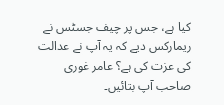کیا ہے، جس پر چیف جسٹس نے ریمارکس دیے کہ یہ آپ نے عدالت کی عزت کی ہے؟ عامر غوری صاحب آپ بتائیں۔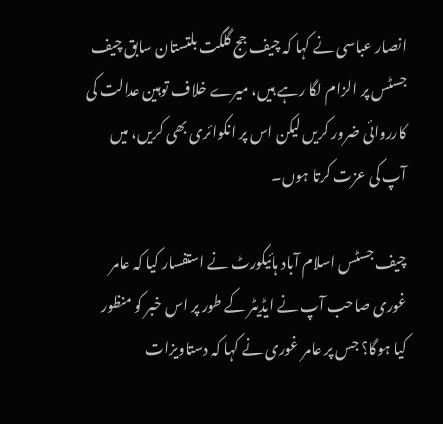انصار عباسی نے کہا کہ چیف جج گلگت بلتستان سابق چیف جسٹس پر الزام لگا رہے ہیں، میرے خلاف توہین عدالت کی کارروائی ضرور کریں لیکن اس پر انکوائری بھی کریں، میں آپ کی عزت کرتا ہوں۔

چیف جسٹس اسلام آباد ہائیکورٹ نے استفسار کیا کہ عامر غوری صاحب آپ نے ایڈیٹر کے طور پر اس خبر کو منظور کیا ہوگا؟ جس پر عامر غوری نے کہا کہ دستاویزات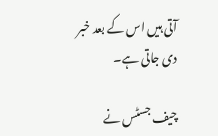آتی ہیں اس کے بعد خبر دی جاتی ہے۔

چیف جسٹس نے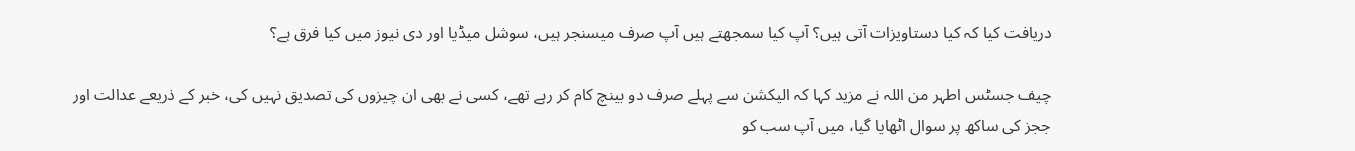دریافت کیا کہ کیا دستاویزات آتی ہیں؟ آپ کیا سمجھتے ہیں آپ صرف میسنجر ہیں، سوشل میڈیا اور دی نیوز میں کیا فرق ہے؟

چیف جسٹس اطہر من اللہ نے مزید کہا کہ الیکشن سے پہلے صرف دو بینچ کام کر رہے تھے، کسی نے بھی ان چیزوں کی تصدیق نہیں کی، خبر کے ذریعے عدالت اور ججز کی ساکھ پر سوال اٹھایا گیا، میں آپ سب کو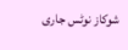شوکاز نوٹس جاری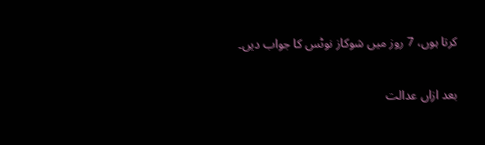کرتا ہوں، 7 روز میں شوکاز نوٹس کا جواب دیں۔

بعد ازاں عدالت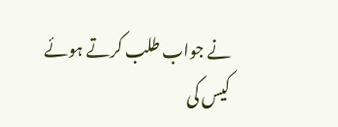نے جواب طلب کرتے ہوئے کیس کی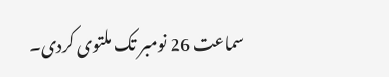سماعت 26 نومبر تک ملتوی کردی۔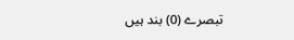تبصرے (0) بند ہیں